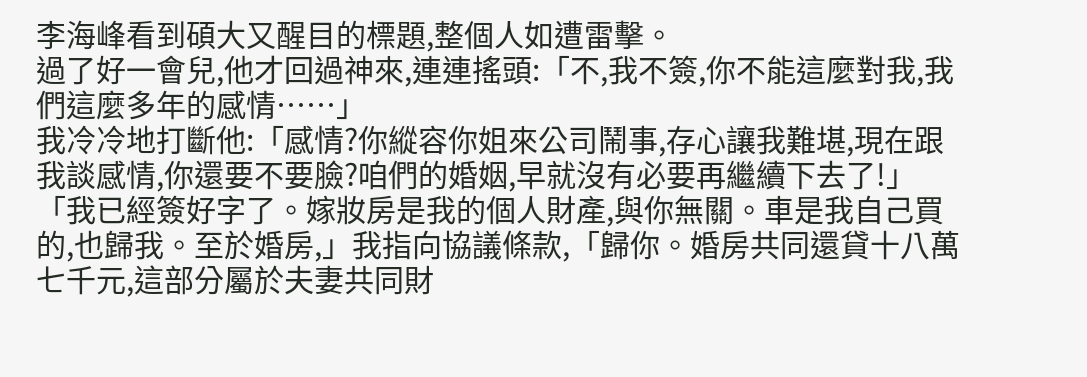李海峰看到碩大又醒目的標題,整個人如遭雷擊。
過了好一會兒,他才回過神來,連連搖頭:「不,我不簽,你不能這麼對我,我們這麼多年的感情……」
我冷冷地打斷他:「感情?你縱容你姐來公司鬧事,存心讓我難堪,現在跟我談感情,你還要不要臉?咱們的婚姻,早就沒有必要再繼續下去了!」
「我已經簽好字了。嫁妝房是我的個人財產,與你無關。車是我自己買的,也歸我。至於婚房,」我指向協議條款,「歸你。婚房共同還貸十八萬七千元,這部分屬於夫妻共同財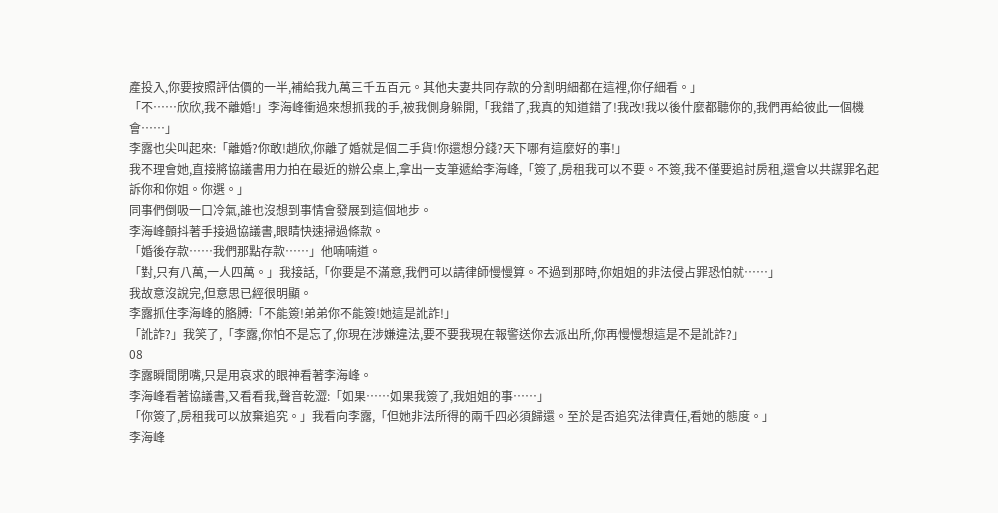產投入,你要按照評估價的一半,補給我九萬三千五百元。其他夫妻共同存款的分割明細都在這裡,你仔細看。」
「不……欣欣,我不離婚!」李海峰衝過來想抓我的手,被我側身躲開,「我錯了,我真的知道錯了!我改!我以後什麼都聽你的,我們再給彼此一個機會……」
李露也尖叫起來:「離婚?你敢!趙欣,你離了婚就是個二手貨!你還想分錢?天下哪有這麼好的事!」
我不理會她,直接將協議書用力拍在最近的辦公桌上,拿出一支筆遞給李海峰,「簽了,房租我可以不要。不簽,我不僅要追討房租,還會以共謀罪名起訴你和你姐。你選。」
同事們倒吸一口冷氣,誰也沒想到事情會發展到這個地步。
李海峰顫抖著手接過協議書,眼睛快速掃過條款。
「婚後存款……我們那點存款……」他喃喃道。
「對,只有八萬,一人四萬。」我接話,「你要是不滿意,我們可以請律師慢慢算。不過到那時,你姐姐的非法侵占罪恐怕就……」
我故意沒說完,但意思已經很明顯。
李露抓住李海峰的胳膊:「不能簽!弟弟你不能簽!她這是訛詐!」
「訛詐?」我笑了,「李露,你怕不是忘了,你現在涉嫌違法,要不要我現在報警送你去派出所,你再慢慢想這是不是訛詐?」
08
李露瞬間閉嘴,只是用哀求的眼神看著李海峰。
李海峰看著協議書,又看看我,聲音乾澀:「如果……如果我簽了,我姐姐的事……」
「你簽了,房租我可以放棄追究。」我看向李露,「但她非法所得的兩千四必須歸還。至於是否追究法律責任,看她的態度。」
李海峰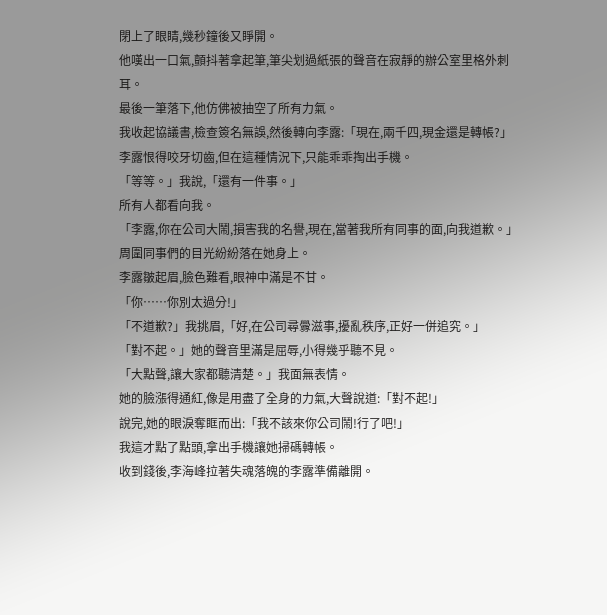閉上了眼睛,幾秒鐘後又睜開。
他嘆出一口氣,顫抖著拿起筆,筆尖划過紙張的聲音在寂靜的辦公室里格外刺耳。
最後一筆落下,他仿佛被抽空了所有力氣。
我收起協議書,檢查簽名無誤,然後轉向李露:「現在,兩千四,現金還是轉帳?」
李露恨得咬牙切齒,但在這種情況下,只能乖乖掏出手機。
「等等。」我說,「還有一件事。」
所有人都看向我。
「李露,你在公司大鬧,損害我的名譽,現在,當著我所有同事的面,向我道歉。」
周圍同事們的目光紛紛落在她身上。
李露皺起眉,臉色難看,眼神中滿是不甘。
「你……你別太過分!」
「不道歉?」我挑眉,「好,在公司尋釁滋事,擾亂秩序,正好一併追究。」
「對不起。」她的聲音里滿是屈辱,小得幾乎聽不見。
「大點聲,讓大家都聽清楚。」我面無表情。
她的臉漲得通紅,像是用盡了全身的力氣,大聲說道:「對不起!」
說完,她的眼淚奪眶而出:「我不該來你公司鬧!行了吧!」
我這才點了點頭,拿出手機讓她掃碼轉帳。
收到錢後,李海峰拉著失魂落魄的李露準備離開。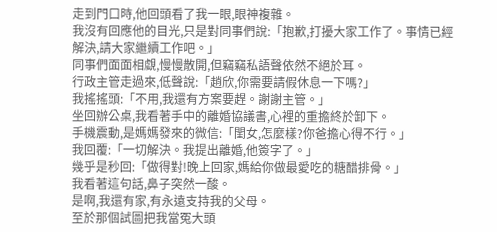走到門口時,他回頭看了我一眼,眼神複雜。
我沒有回應他的目光,只是對同事們說:「抱歉,打擾大家工作了。事情已經解決,請大家繼續工作吧。」
同事們面面相覷,慢慢散開,但竊竊私語聲依然不絕於耳。
行政主管走過來,低聲說:「趙欣,你需要請假休息一下嗎?」
我搖搖頭:「不用,我還有方案要趕。謝謝主管。」
坐回辦公桌,我看著手中的離婚協議書,心裡的重擔終於卸下。
手機震動,是媽媽發來的微信:「閨女,怎麼樣?你爸擔心得不行。」
我回覆:「一切解決。我提出離婚,他簽字了。」
幾乎是秒回:「做得對!晚上回家,媽給你做最愛吃的糖醋排骨。」
我看著這句話,鼻子突然一酸。
是啊,我還有家,有永遠支持我的父母。
至於那個試圖把我當冤大頭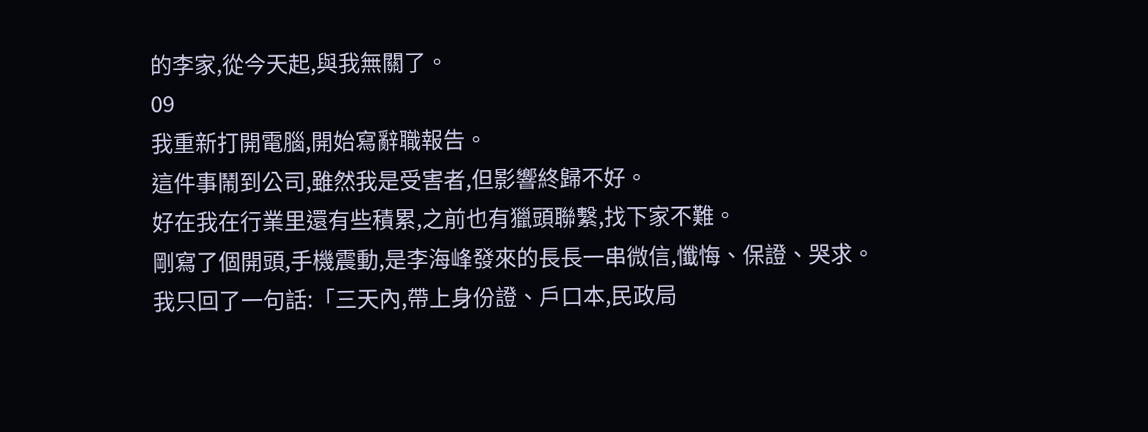的李家,從今天起,與我無關了。
09
我重新打開電腦,開始寫辭職報告。
這件事鬧到公司,雖然我是受害者,但影響終歸不好。
好在我在行業里還有些積累,之前也有獵頭聯繫,找下家不難。
剛寫了個開頭,手機震動,是李海峰發來的長長一串微信,懺悔、保證、哭求。
我只回了一句話:「三天內,帶上身份證、戶口本,民政局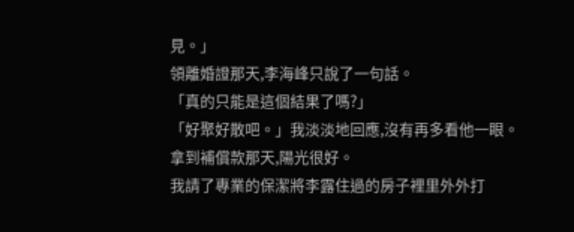見。」
領離婚證那天,李海峰只說了一句話。
「真的只能是這個結果了嗎?」
「好聚好散吧。」我淡淡地回應,沒有再多看他一眼。
拿到補償款那天,陽光很好。
我請了專業的保潔將李露住過的房子裡里外外打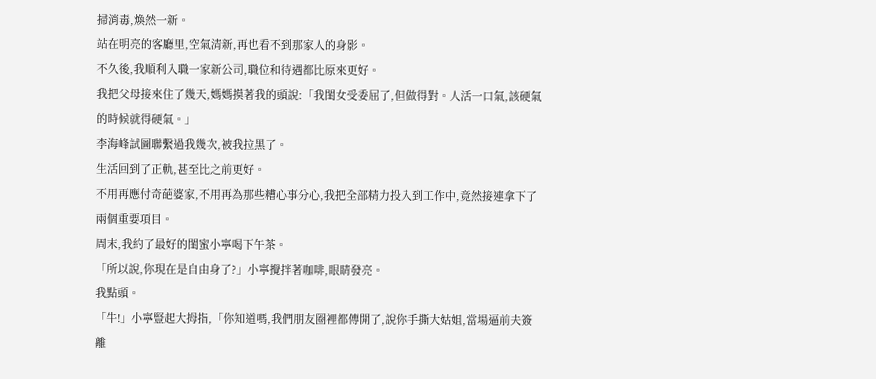掃消毒,煥然一新。
站在明亮的客廳里,空氣清新,再也看不到那家人的身影。
不久後,我順利入職一家新公司,職位和待遇都比原來更好。
我把父母接來住了幾天,媽媽摸著我的頭說:「我閨女受委屈了,但做得對。人活一口氣,該硬氣的時候就得硬氣。」
李海峰試圖聯繫過我幾次,被我拉黑了。
生活回到了正軌,甚至比之前更好。
不用再應付奇葩婆家,不用再為那些糟心事分心,我把全部精力投入到工作中,竟然接連拿下了兩個重要項目。
周末,我約了最好的閨蜜小寧喝下午茶。
「所以說,你現在是自由身了?」小寧攪拌著咖啡,眼睛發亮。
我點頭。
「牛!」小寧豎起大拇指,「你知道嗎,我們朋友圈裡都傳開了,說你手撕大姑姐,當場逼前夫簽離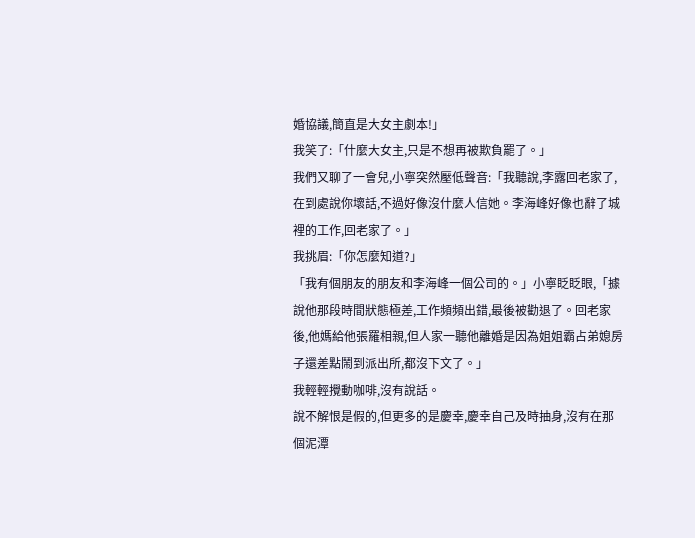婚協議,簡直是大女主劇本!」
我笑了:「什麼大女主,只是不想再被欺負罷了。」
我們又聊了一會兒,小寧突然壓低聲音:「我聽說,李露回老家了,在到處說你壞話,不過好像沒什麼人信她。李海峰好像也辭了城裡的工作,回老家了。」
我挑眉:「你怎麼知道?」
「我有個朋友的朋友和李海峰一個公司的。」小寧眨眨眼,「據說他那段時間狀態極差,工作頻頻出錯,最後被勸退了。回老家後,他媽給他張羅相親,但人家一聽他離婚是因為姐姐霸占弟媳房子還差點鬧到派出所,都沒下文了。」
我輕輕攪動咖啡,沒有說話。
說不解恨是假的,但更多的是慶幸,慶幸自己及時抽身,沒有在那個泥潭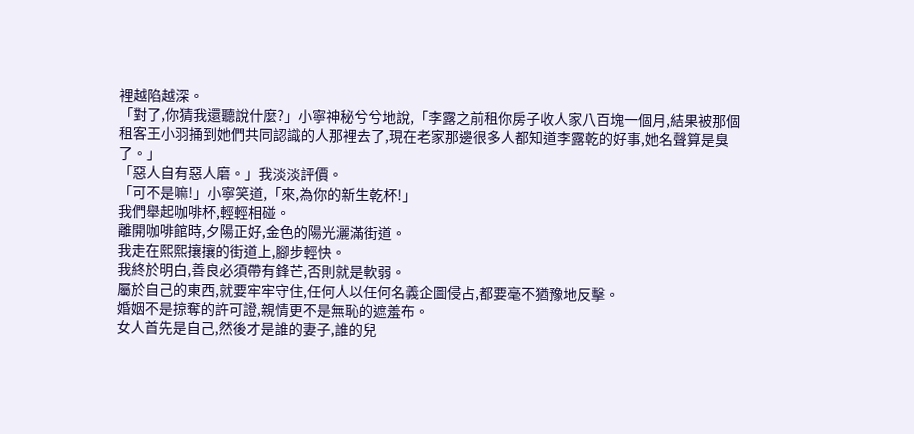裡越陷越深。
「對了,你猜我還聽說什麼?」小寧神秘兮兮地說,「李露之前租你房子收人家八百塊一個月,結果被那個租客王小羽捅到她們共同認識的人那裡去了,現在老家那邊很多人都知道李露乾的好事,她名聲算是臭了。」
「惡人自有惡人磨。」我淡淡評價。
「可不是嘛!」小寧笑道,「來,為你的新生乾杯!」
我們舉起咖啡杯,輕輕相碰。
離開咖啡館時,夕陽正好,金色的陽光灑滿街道。
我走在熙熙攘攘的街道上,腳步輕快。
我終於明白,善良必須帶有鋒芒,否則就是軟弱。
屬於自己的東西,就要牢牢守住,任何人以任何名義企圖侵占,都要毫不猶豫地反擊。
婚姻不是掠奪的許可證,親情更不是無恥的遮羞布。
女人首先是自己,然後才是誰的妻子,誰的兒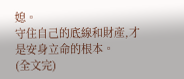媳。
守住自己的底線和財產,才是安身立命的根本。
(全文完)